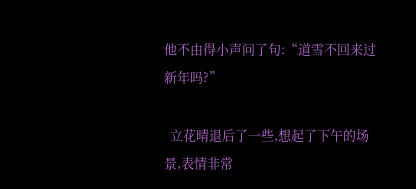他不由得小声问了句:“道雪不回来过新年吗?”

  立花晴退后了一些,想起了下午的场景,表情非常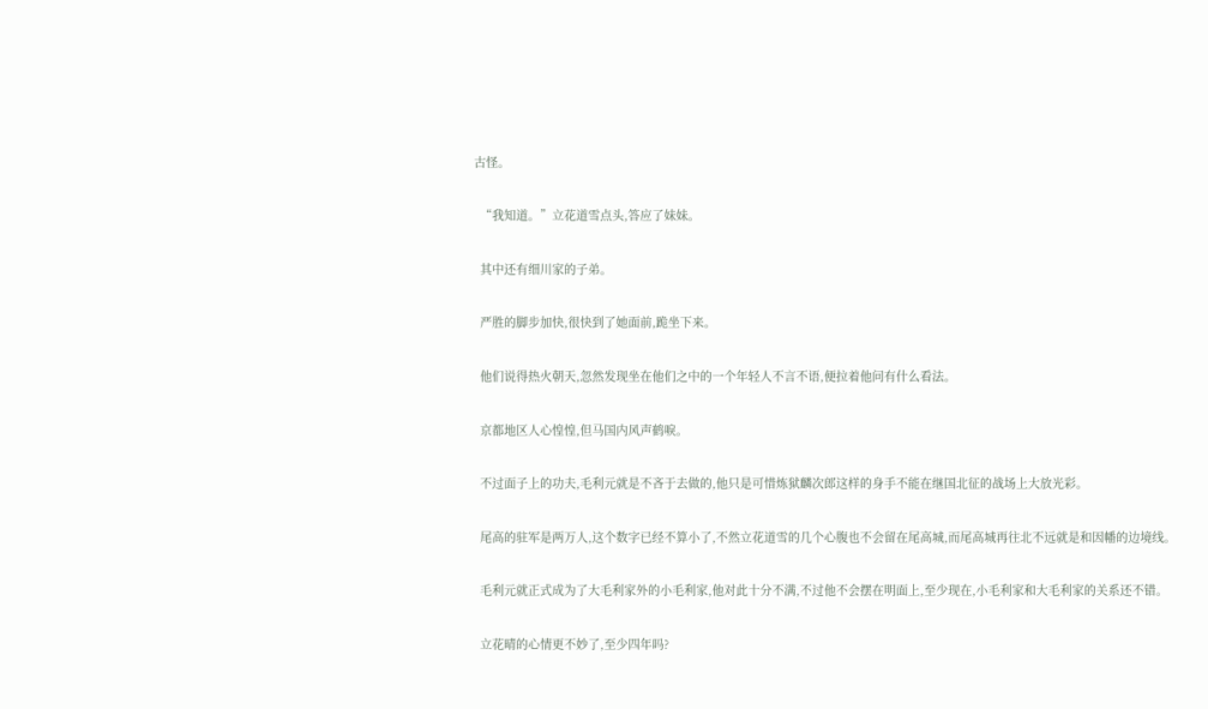古怪。

  “我知道。”立花道雪点头,答应了妹妹。

  其中还有细川家的子弟。

  严胜的脚步加快,很快到了她面前,跪坐下来。

  他们说得热火朝天,忽然发现坐在他们之中的一个年轻人不言不语,便拉着他问有什么看法。

  京都地区人心惶惶,但马国内风声鹤唳。

  不过面子上的功夫,毛利元就是不吝于去做的,他只是可惜炼狱麟次郎这样的身手不能在继国北征的战场上大放光彩。

  尾高的驻军是两万人,这个数字已经不算小了,不然立花道雪的几个心腹也不会留在尾高城,而尾高城再往北不远就是和因幡的边境线。

  毛利元就正式成为了大毛利家外的小毛利家,他对此十分不满,不过他不会摆在明面上,至少现在,小毛利家和大毛利家的关系还不错。

  立花晴的心情更不妙了,至少四年吗?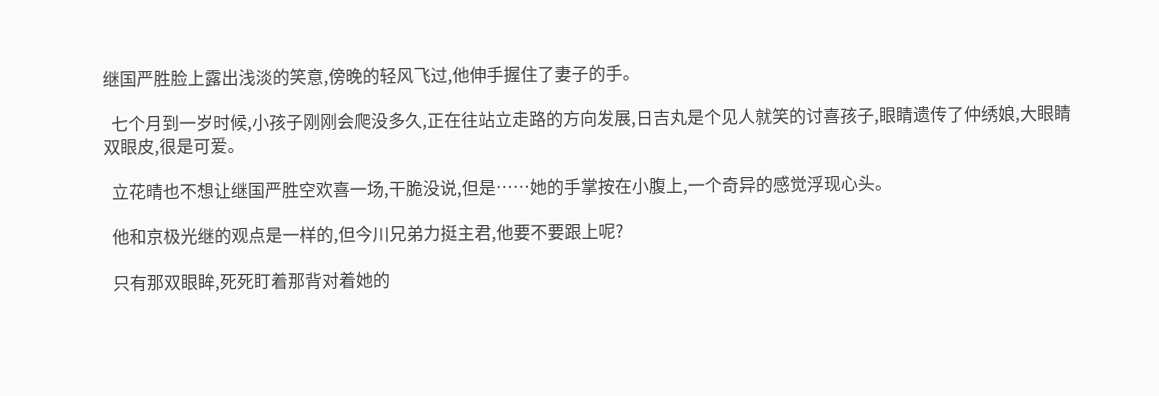继国严胜脸上露出浅淡的笑意,傍晚的轻风飞过,他伸手握住了妻子的手。

  七个月到一岁时候,小孩子刚刚会爬没多久,正在往站立走路的方向发展,日吉丸是个见人就笑的讨喜孩子,眼睛遗传了仲绣娘,大眼睛双眼皮,很是可爱。

  立花晴也不想让继国严胜空欢喜一场,干脆没说,但是……她的手掌按在小腹上,一个奇异的感觉浮现心头。

  他和京极光继的观点是一样的,但今川兄弟力挺主君,他要不要跟上呢?

  只有那双眼眸,死死盯着那背对着她的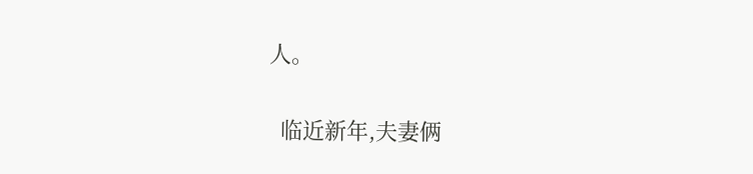人。

  临近新年,夫妻俩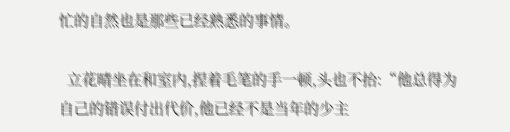忙的自然也是那些已经熟悉的事情。

  立花晴坐在和室内,捏着毛笔的手一顿,头也不抬:“他总得为自己的错误付出代价,他已经不是当年的少主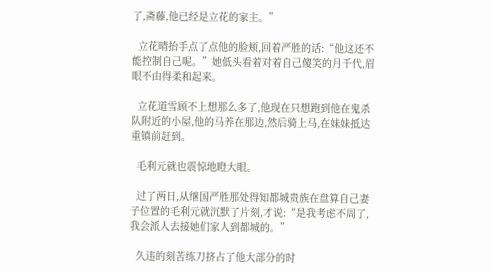了,斋藤,他已经是立花的家主。”

  立花晴抬手点了点他的脸颊,回着严胜的话:“他这还不能控制自己呢。”她低头看着对着自己傻笑的月千代,眉眼不由得柔和起来。

  立花道雪顾不上想那么多了,他现在只想跑到他在鬼杀队附近的小屋,他的马养在那边,然后骑上马,在妹妹抵达重镇前赶到。

  毛利元就也震惊地瞪大眼。

  过了两日,从继国严胜那处得知都城贵族在盘算自己妻子位置的毛利元就沉默了片刻,才说:“是我考虑不周了,我会派人去接她们家人到都城的。”

  久违的刻苦练刀挤占了他大部分的时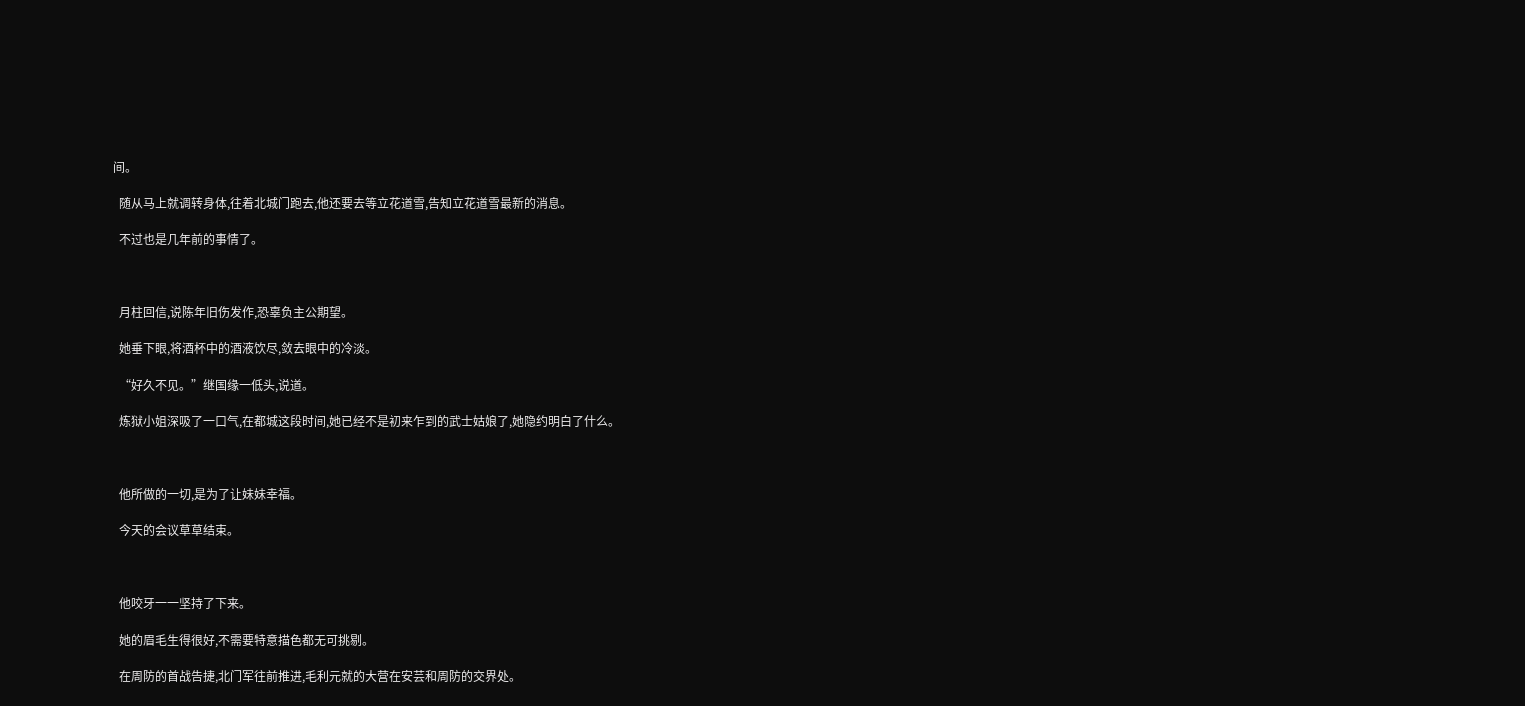间。

  随从马上就调转身体,往着北城门跑去,他还要去等立花道雪,告知立花道雪最新的消息。

  不过也是几年前的事情了。



  月柱回信,说陈年旧伤发作,恐辜负主公期望。

  她垂下眼,将酒杯中的酒液饮尽,敛去眼中的冷淡。

  “好久不见。”继国缘一低头,说道。

  炼狱小姐深吸了一口气,在都城这段时间,她已经不是初来乍到的武士姑娘了,她隐约明白了什么。



  他所做的一切,是为了让妹妹幸福。

  今天的会议草草结束。



  他咬牙一一坚持了下来。

  她的眉毛生得很好,不需要特意描色都无可挑剔。

  在周防的首战告捷,北门军往前推进,毛利元就的大营在安芸和周防的交界处。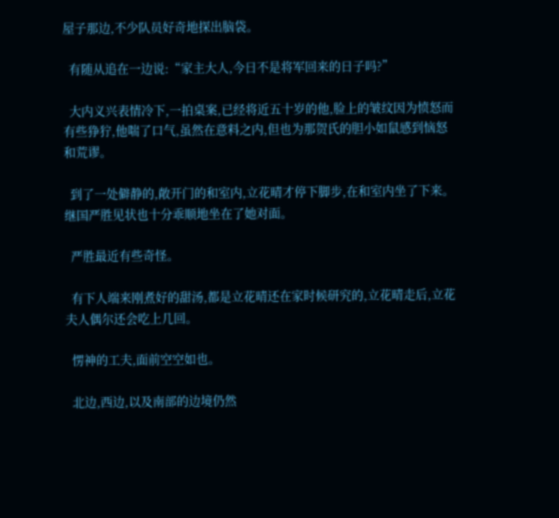屋子那边,不少队员好奇地探出脑袋。

  有随从追在一边说:“家主大人,今日不是将军回来的日子吗?”

  大内义兴表情冷下,一拍桌案,已经将近五十岁的他,脸上的皱纹因为愤怒而有些狰狞,他喘了口气,虽然在意料之内,但也为那贺氏的胆小如鼠感到恼怒和荒谬。

  到了一处僻静的,敞开门的和室内,立花晴才停下脚步,在和室内坐了下来。继国严胜见状也十分乖顺地坐在了她对面。

  严胜最近有些奇怪。

  有下人端来刚煮好的甜汤,都是立花晴还在家时候研究的,立花晴走后,立花夫人偶尔还会吃上几回。

  愣神的工夫,面前空空如也。

  北边,西边,以及南部的边境仍然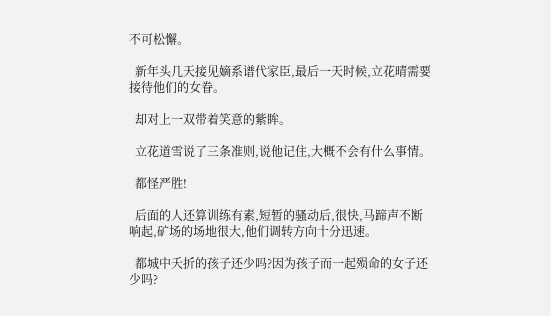不可松懈。

  新年头几天接见嫡系谱代家臣,最后一天时候,立花晴需要接待他们的女眷。

  却对上一双带着笑意的紫眸。

  立花道雪说了三条准则,说他记住,大概不会有什么事情。

  都怪严胜!

  后面的人还算训练有素,短暂的骚动后,很快,马蹄声不断响起,矿场的场地很大,他们调转方向十分迅速。

  都城中夭折的孩子还少吗?因为孩子而一起殒命的女子还少吗?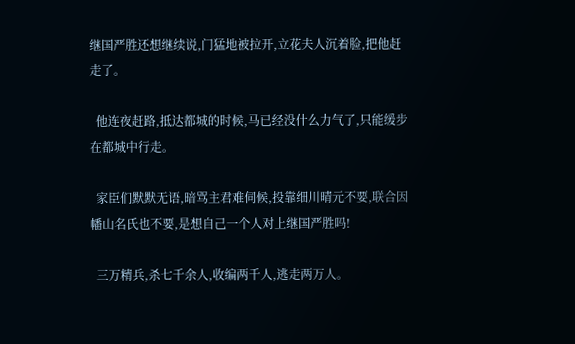继国严胜还想继续说,门猛地被拉开,立花夫人沉着脸,把他赶走了。

  他连夜赶路,抵达都城的时候,马已经没什么力气了,只能缓步在都城中行走。

  家臣们默默无语,暗骂主君难伺候,投靠细川晴元不要,联合因幡山名氏也不要,是想自己一个人对上继国严胜吗!

  三万精兵,杀七千余人,收编两千人,逃走两万人。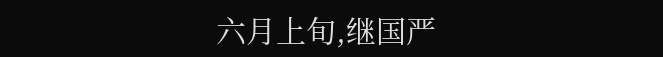六月上旬,继国严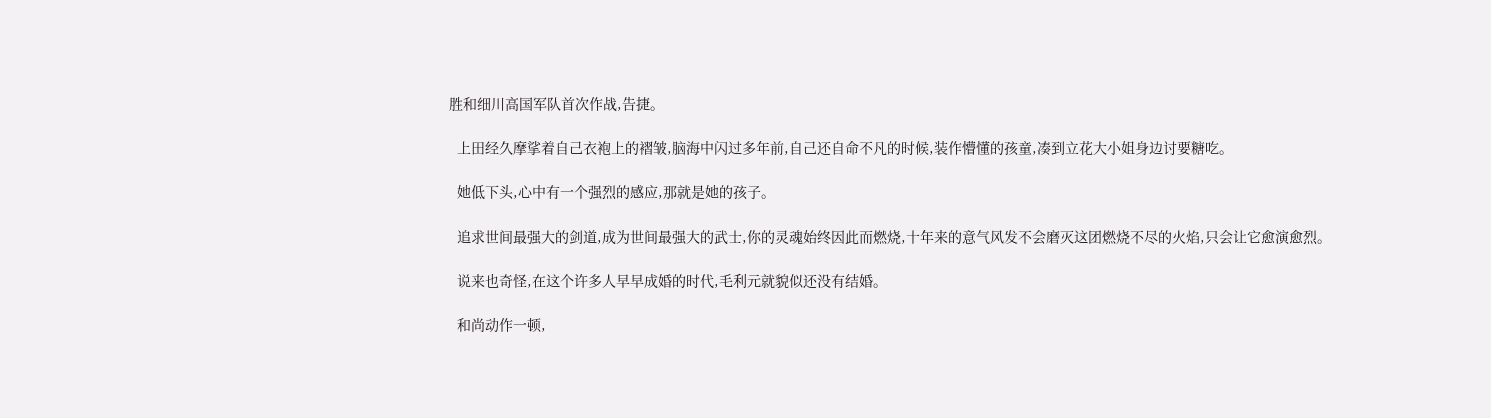胜和细川高国军队首次作战,告捷。

  上田经久摩挲着自己衣袍上的褶皱,脑海中闪过多年前,自己还自命不凡的时候,装作懵懂的孩童,凑到立花大小姐身边讨要糖吃。

  她低下头,心中有一个强烈的感应,那就是她的孩子。

  追求世间最强大的剑道,成为世间最强大的武士,你的灵魂始终因此而燃烧,十年来的意气风发不会磨灭这团燃烧不尽的火焰,只会让它愈演愈烈。

  说来也奇怪,在这个许多人早早成婚的时代,毛利元就貌似还没有结婚。

  和尚动作一顿,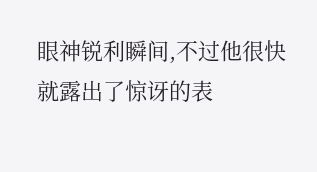眼神锐利瞬间,不过他很快就露出了惊讶的表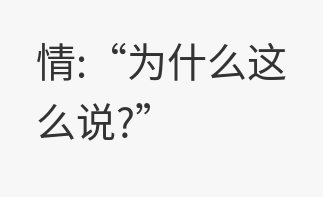情:“为什么这么说?”